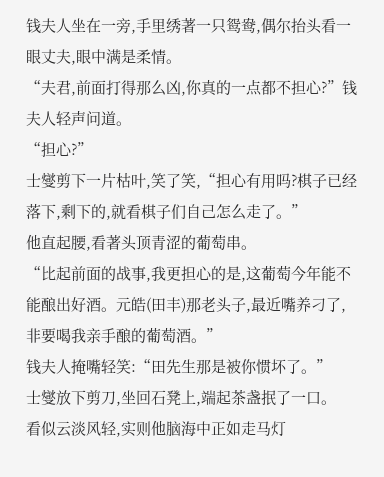钱夫人坐在一旁,手里绣著一只鸳鸯,偶尔抬头看一眼丈夫,眼中满是柔情。
“夫君,前面打得那么凶,你真的一点都不担心?”钱夫人轻声问道。
“担心?”
士燮剪下一片枯叶,笑了笑,“担心有用吗?棋子已经落下,剩下的,就看棋子们自己怎么走了。”
他直起腰,看著头顶青涩的葡萄串。
“比起前面的战事,我更担心的是,这葡萄今年能不能酿出好酒。元皓(田丰)那老头子,最近嘴养刁了,非要喝我亲手酿的葡萄酒。”
钱夫人掩嘴轻笑:“田先生那是被你惯坏了。”
士燮放下剪刀,坐回石凳上,端起茶盏抿了一口。
看似云淡风轻,实则他脑海中正如走马灯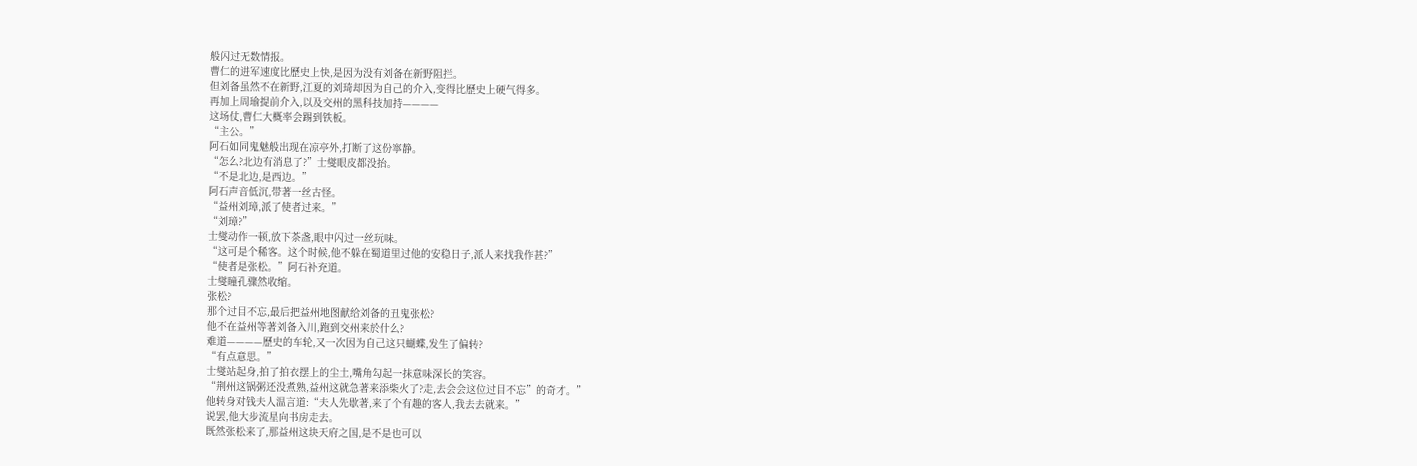般闪过无数情报。
曹仁的进军速度比歷史上快,是因为没有刘备在新野阻拦。
但刘备虽然不在新野,江夏的刘琦却因为自己的介入,变得比歷史上硬气得多。
再加上周瑜提前介入,以及交州的黑科技加持————
这场仗,曹仁大概率会踢到铁板。
“主公。”
阿石如同鬼魅般出现在凉亭外,打断了这份寧静。
“怎么?北边有消息了?”士燮眼皮都没抬。
“不是北边,是西边。”
阿石声音低沉,带著一丝古怪。
“益州刘璋,派了使者过来。”
“刘璋?”
士燮动作一顿,放下茶盏,眼中闪过一丝玩味。
“这可是个稀客。这个时候,他不躲在蜀道里过他的安稳日子,派人来找我作甚?”
“使者是张松。”阿石补充道。
士燮瞳孔骤然收缩。
张松?
那个过目不忘,最后把益州地图献给刘备的丑鬼张松?
他不在益州等著刘备入川,跑到交州来於什么?
难道————歷史的车轮,又一次因为自己这只蝴蝶,发生了偏转?
“有点意思。”
士燮站起身,拍了拍衣摆上的尘土,嘴角勾起一抹意味深长的笑容。
“荆州这锅粥还没煮熟,益州这就急著来添柴火了?走,去会会这位过目不忘”的奇才。”
他转身对钱夫人温言道:“夫人先歇著,来了个有趣的客人,我去去就来。”
说罢,他大步流星向书房走去。
既然张松来了,那益州这块天府之国,是不是也可以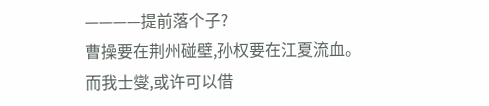————提前落个子?
曹操要在荆州碰壁,孙权要在江夏流血。
而我士燮,或许可以借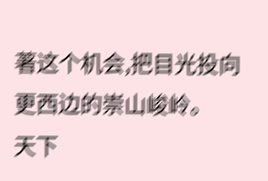著这个机会,把目光投向更西边的崇山峻岭。
天下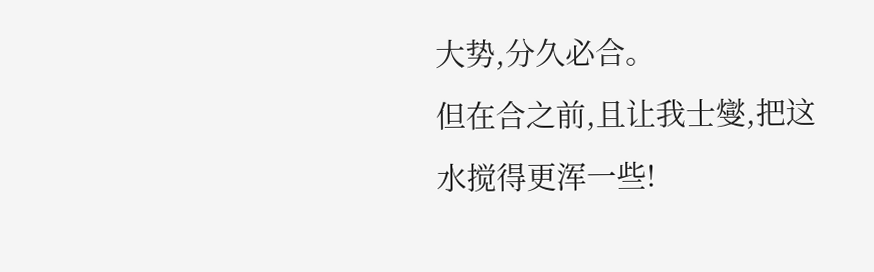大势,分久必合。
但在合之前,且让我士燮,把这水搅得更浑一些!